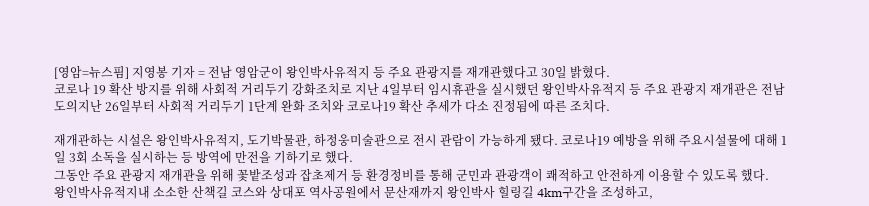[영암=뉴스핌] 지영봉 기자 = 전남 영암군이 왕인박사유적지 등 주요 관광지를 재개관했다고 30일 밝혔다.
코로나 19 확산 방지를 위해 사회적 거리두기 강화조치로 지난 4일부터 임시휴관을 실시했던 왕인박사유적지 등 주요 관광지 재개관은 전남도의지난 26일부터 사회적 거리두기 1단계 완화 조치와 코로나19 확산 추세가 다소 진정됨에 따른 조치다.

재개관하는 시설은 왕인박사유적지, 도기박물관, 하정웅미술관으로 전시 관람이 가능하게 됐다. 코로나19 예방을 위해 주요시설물에 대해 1일 3회 소독을 실시하는 등 방역에 만전을 기하기로 했다.
그동안 주요 관광지 재개관을 위해 꽃밭조성과 잡초제거 등 환경정비를 통해 군민과 관광객이 쾌적하고 안전하게 이용할 수 있도록 했다.
왕인박사유적지내 소소한 산책길 코스와 상대포 역사공원에서 문산재까지 왕인박사 힐링길 4km구간을 조성하고,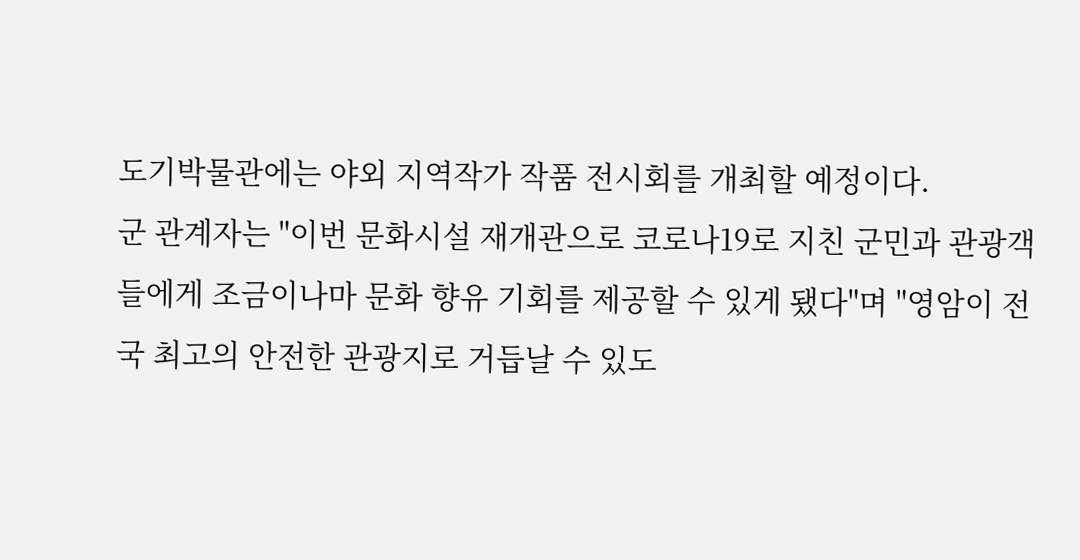도기박물관에는 야외 지역작가 작품 전시회를 개최할 예정이다.
군 관계자는 "이번 문화시설 재개관으로 코로나19로 지친 군민과 관광객들에게 조금이나마 문화 향유 기회를 제공할 수 있게 됐다"며 "영암이 전국 최고의 안전한 관광지로 거듭날 수 있도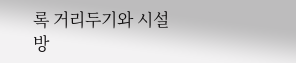록 거리두기와 시설방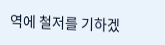역에 철저를 기하겠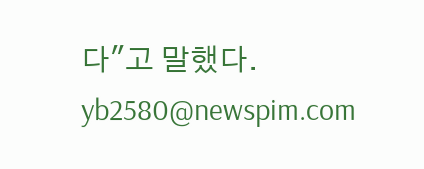다"고 말했다.
yb2580@newspim.com